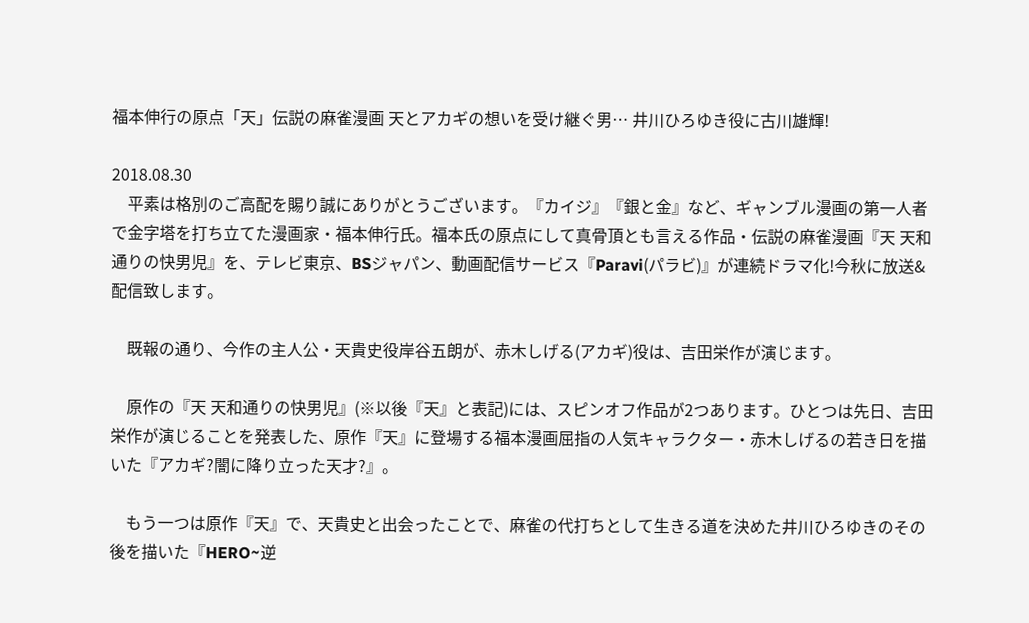福本伸行の原点「天」伝説の麻雀漫画 天とアカギの想いを受け継ぐ男… 井川ひろゆき役に古川雄輝!

2018.08.30
    平素は格別のご高配を賜り誠にありがとうございます。『カイジ』『銀と金』など、ギャンブル漫画の第一人者で金字塔を打ち立てた漫画家・福本伸行氏。福本氏の原点にして真骨頂とも言える作品・伝説の麻雀漫画『天 天和通りの快男児』を、テレビ東京、BSジャパン、動画配信サービス『Paravi(パラビ)』が連続ドラマ化!今秋に放送&配信致します。

    既報の通り、今作の主人公・天貴史役岸谷五朗が、赤木しげる(アカギ)役は、吉田栄作が演じます。

    原作の『天 天和通りの快男児』(※以後『天』と表記)には、スピンオフ作品が2つあります。ひとつは先日、吉田栄作が演じることを発表した、原作『天』に登場する福本漫画屈指の人気キャラクター・赤木しげるの若き日を描いた『アカギ?闇に降り立った天才?』。

    もう一つは原作『天』で、天貴史と出会ったことで、麻雀の代打ちとして生きる道を決めた井川ひろゆきのその後を描いた『HERO~逆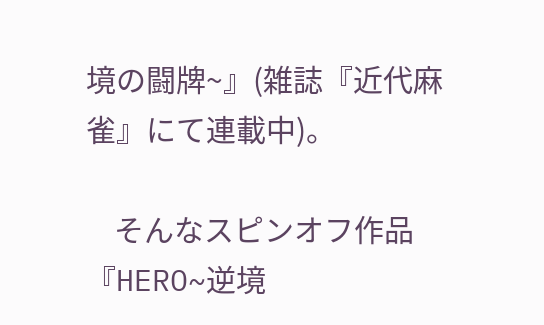境の闘牌~』(雑誌『近代麻雀』にて連載中)。

    そんなスピンオフ作品『HERO~逆境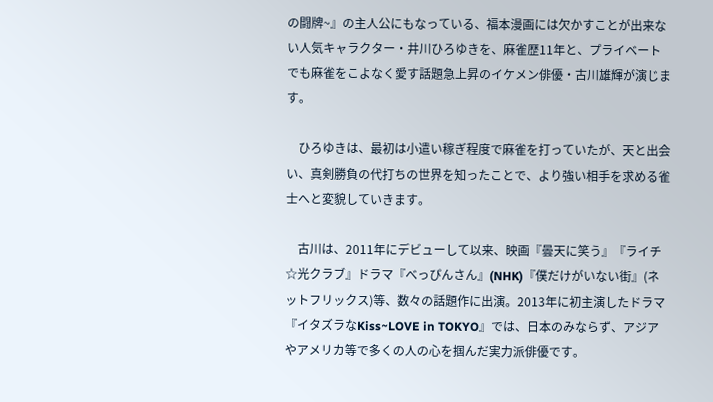の闘牌~』の主人公にもなっている、福本漫画には欠かすことが出来ない人気キャラクター・井川ひろゆきを、麻雀歴11年と、プライベートでも麻雀をこよなく愛す話題急上昇のイケメン俳優・古川雄輝が演じます。

    ひろゆきは、最初は小遣い稼ぎ程度で麻雀を打っていたが、天と出会い、真剣勝負の代打ちの世界を知ったことで、より強い相手を求める雀士へと変貌していきます。

    古川は、2011年にデビューして以来、映画『曇天に笑う』『ライチ☆光クラブ』ドラマ『べっぴんさん』(NHK)『僕だけがいない街』(ネットフリックス)等、数々の話題作に出演。2013年に初主演したドラマ『イタズラなKiss~LOVE in TOKYO』では、日本のみならず、アジアやアメリカ等で多くの人の心を掴んだ実力派俳優です。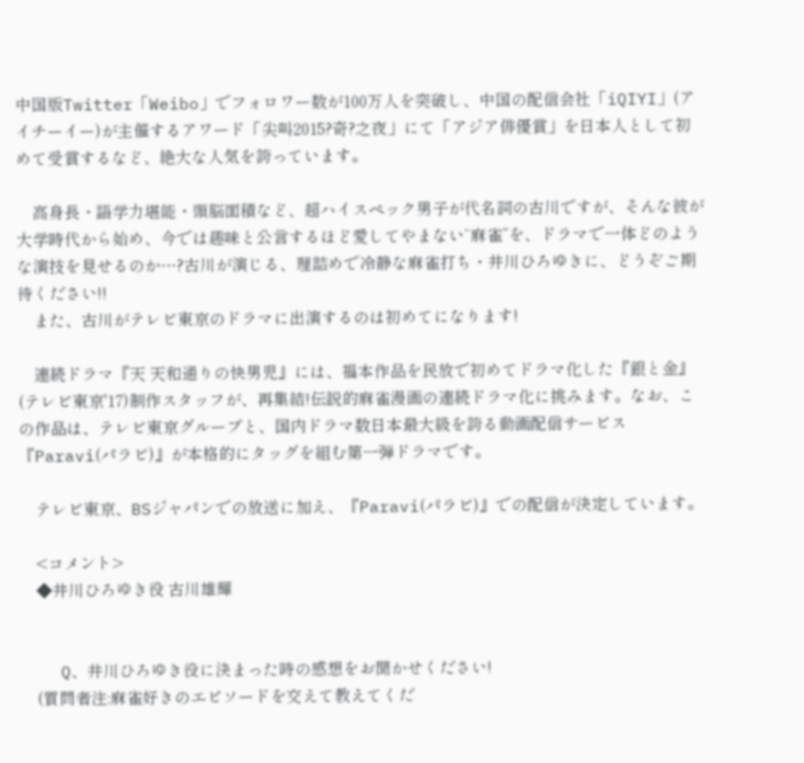中国版Twitter「Weibo」でフォロワー数が100万人を突破し、中国の配信会社「iQIYI」(アイチーイー)が主催するアワード「尖叫2015?奇?之夜」にて「アジア俳優賞」を日本人として初めて受賞するなど、絶大な人気を誇っています。

    高身長・語学力堪能・頭脳面積など、超ハイスペック男子が代名詞の古川ですが、そんな彼が大学時代から始め、今では趣味と公言するほど愛してやまない“麻雀”を、ドラマで一体どのような演技を見せるのか…?古川が演じる、理詰めで冷静な麻雀打ち・井川ひろゆきに、どうぞご期待ください!!
    また、古川がテレビ東京のドラマに出演するのは初めてになります!

    連続ドラマ『天 天和通りの快男児』には、福本作品を民放で初めてドラマ化した『銀と金』(テレビ東京'17)制作スタッフが、再集結!伝説的麻雀漫画の連続ドラマ化に挑みます。なお、この作品は、テレビ東京グループと、国内ドラマ数日本最大級を誇る動画配信サービス『Paravi(パラビ)』が本格的にタッグを組む第一弾ドラマです。

    テレビ東京、BSジャパンでの放送に加え、『Paravi(パラビ)』での配信が決定しています。

    <コメント>
    ◆井川ひろゆき役 古川雄輝


    Q、井川ひろゆき役に決まった時の感想をお聞かせください!
    (質問者注:麻雀好きのエピソードを交えて教えてくだ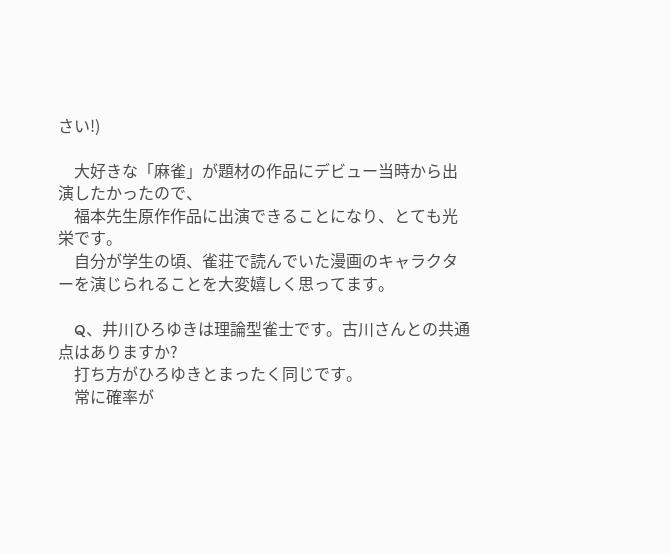さい!)

    大好きな「麻雀」が題材の作品にデビュー当時から出演したかったので、
    福本先生原作作品に出演できることになり、とても光栄です。
    自分が学生の頃、雀荘で読んでいた漫画のキャラクターを演じられることを大変嬉しく思ってます。

    Q、井川ひろゆきは理論型雀士です。古川さんとの共通点はありますか?
    打ち方がひろゆきとまったく同じです。
    常に確率が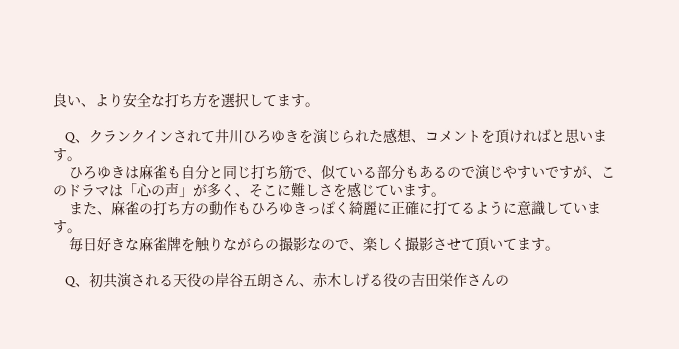良い、より安全な打ち方を選択してます。

    Q、クランクインされて井川ひろゆきを演じられた感想、コメントを頂ければと思います。
    ひろゆきは麻雀も自分と同じ打ち筋で、似ている部分もあるので演じやすいですが、このドラマは「心の声」が多く、そこに難しさを感じています。
    また、麻雀の打ち方の動作もひろゆきっぽく綺麗に正確に打てるように意識しています。
    毎日好きな麻雀牌を触りながらの撮影なので、楽しく撮影させて頂いてます。

    Q、初共演される天役の岸谷五朗さん、赤木しげる役の吉田栄作さんの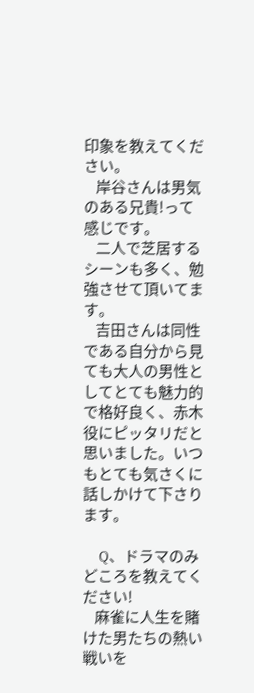印象を教えてください。
    岸谷さんは男気のある兄貴!って感じです。
    二人で芝居するシーンも多く、勉強させて頂いてます。
    吉田さんは同性である自分から見ても大人の男性としてとても魅力的で格好良く、赤木役にピッタリだと思いました。いつもとても気さくに話しかけて下さります。

    Q、ドラマのみどころを教えてください!
    麻雀に人生を賭けた男たちの熱い戦いを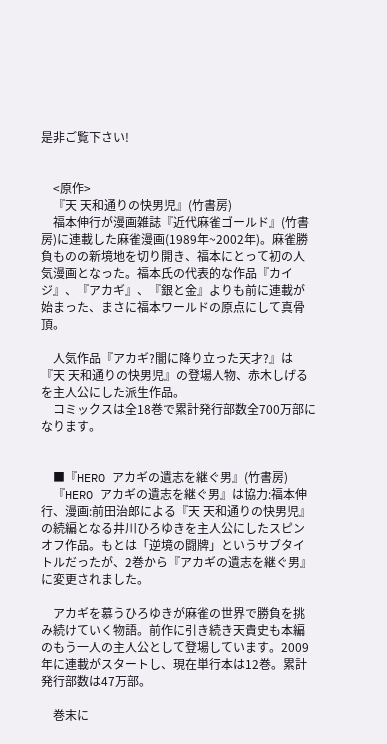是非ご覧下さい!


    <原作>
    『天 天和通りの快男児』(竹書房)
    福本伸行が漫画雑誌『近代麻雀ゴールド』(竹書房)に連載した麻雀漫画(1989年~2002年)。麻雀勝負ものの新境地を切り開き、福本にとって初の人気漫画となった。福本氏の代表的な作品『カイジ』、『アカギ』、『銀と金』よりも前に連載が始まった、まさに福本ワールドの原点にして真骨頂。

    人気作品『アカギ?闇に降り立った天才?』は『天 天和通りの快男児』の登場人物、赤木しげるを主人公にした派生作品。
    コミックスは全18巻で累計発行部数全700万部になります。


    ■『HERO アカギの遺志を継ぐ男』(竹書房)
    『HERO アカギの遺志を継ぐ男』は協力:福本伸行、漫画:前田治郎による『天 天和通りの快男児』の続編となる井川ひろゆきを主人公にしたスピンオフ作品。もとは「逆境の闘牌」というサブタイトルだったが、2巻から『アカギの遺志を継ぐ男』に変更されました。

    アカギを慕うひろゆきが麻雀の世界で勝負を挑み続けていく物語。前作に引き続き天貴史も本編のもう一人の主人公として登場しています。2009年に連載がスタートし、現在単行本は12巻。累計発行部数は47万部。

    巻末に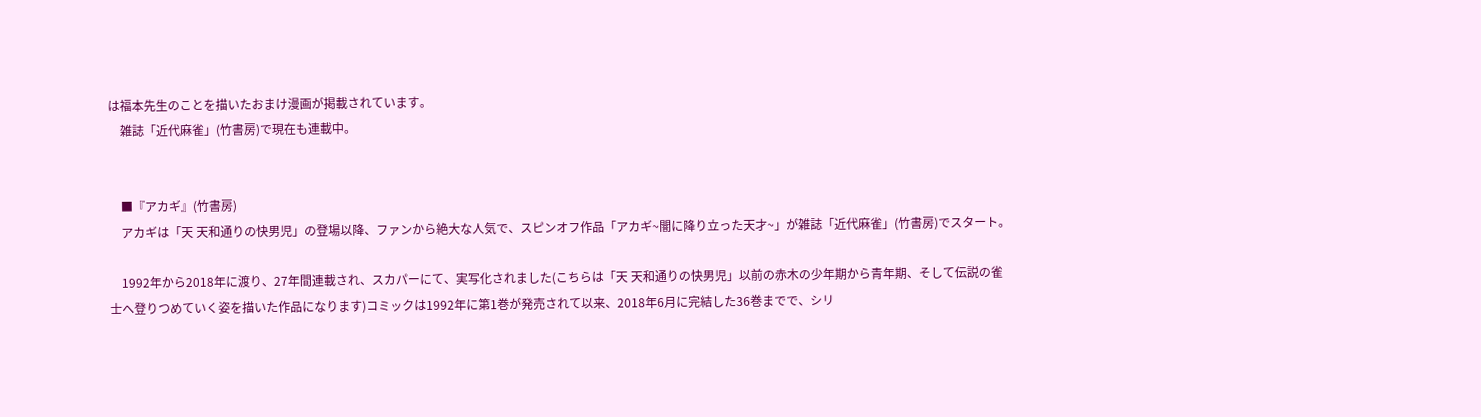は福本先生のことを描いたおまけ漫画が掲載されています。
    雑誌「近代麻雀」(竹書房)で現在も連載中。


    ■『アカギ』(竹書房)
    アカギは「天 天和通りの快男児」の登場以降、ファンから絶大な人気で、スピンオフ作品「アカギ~闇に降り立った天才~」が雑誌「近代麻雀」(竹書房)でスタート。

    1992年から2018年に渡り、27年間連載され、スカパーにて、実写化されました(こちらは「天 天和通りの快男児」以前の赤木の少年期から青年期、そして伝説の雀士へ登りつめていく姿を描いた作品になります)コミックは1992年に第1巻が発売されて以来、2018年6月に完結した36巻までで、シリ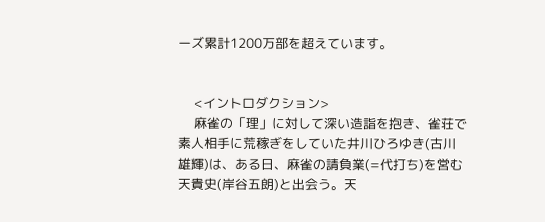ーズ累計1200万部を超えています。


    <イントロダクション>
    麻雀の「理」に対して深い造詣を抱き、雀荘で素人相手に荒稼ぎをしていた井川ひろゆき(古川雄輝)は、ある日、麻雀の請負業(=代打ち)を営む天貴史(岸谷五朗)と出会う。天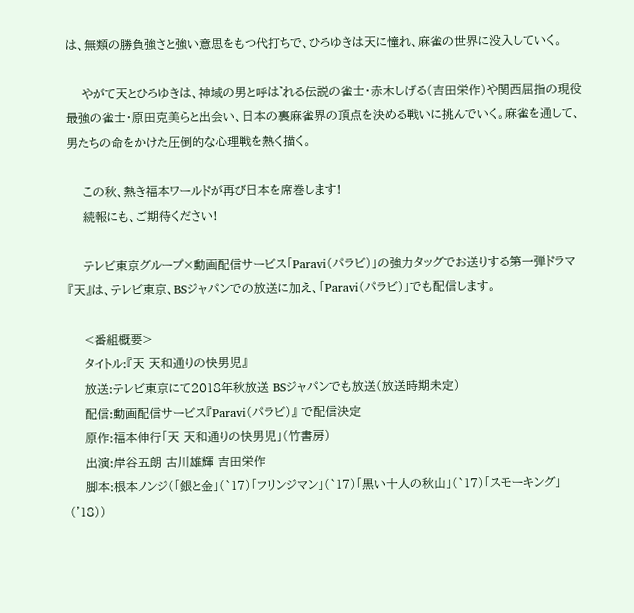は、無類の勝負強さと強い意思をもつ代打ちで、ひろゆきは天に憧れ、麻雀の世界に没入していく。

    やがて天とひろゆきは、神域の男と呼は゛れる伝説の雀士・赤木しげる(吉田栄作)や関西屈指の現役最強の雀士・原田克美らと出会い、日本の裏麻雀界の頂点を決める戦いに挑んでいく。麻雀を通して、男たちの命をかけた圧倒的な心理戦を熱く描く。

    この秋、熱き福本ワールドが再び日本を席巻します!
    続報にも、ご期待ください!

    テレビ東京グループ×動画配信サービス「Paravi(パラビ)」の強力タッグでお送りする第一弾ドラマ『天』は、テレビ東京、BSジャパンでの放送に加え、「Paravi(パラビ)」でも配信します。

    <番組概要>
    タイトル:『天 天和通りの快男児』
    放送:テレビ東京にて2018年秋放送 BSジャパンでも放送(放送時期未定)
    配信:動画配信サービス『Paravi(パラビ)』 で配信決定
    原作:福本伸行「天 天和通りの快男児」(竹書房)
    出演:岸谷五朗 古川雄輝 吉田栄作
    脚本:根本ノンジ(「銀と金」(`17)「フリンジマン」(`17)「黒い十人の秋山」(`17)「スモーキング」('18))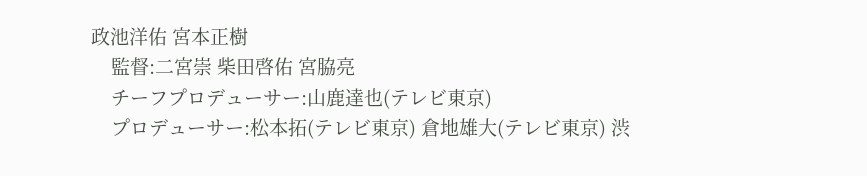政池洋佑 宮本正樹
    監督:二宮崇 柴田啓佑 宮脇亮
    チーフプロデューサー:山鹿達也(テレビ東京)
    プロデューサー:松本拓(テレビ東京) 倉地雄大(テレビ東京) 渋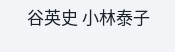谷英史 小林泰子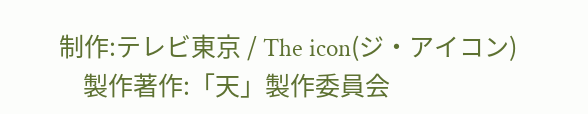制作:テレビ東京 / The icon(ジ・アイコン)
    製作著作:「天」製作委員会